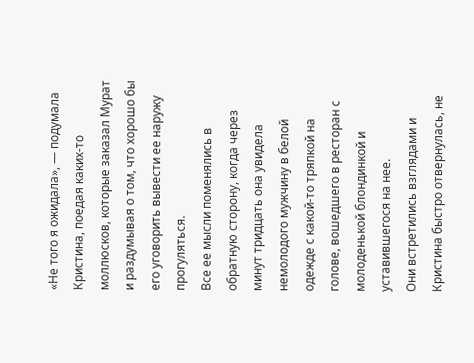«Не того я ожидала», — подумала Кристина, поедая каких-то моллюсков, которые заказал Мурат и раздумывая о том, что хорошо бы его уговорить вывести ее наружу прогуляться.
Все ее мысли поменялись в обратную сторону, когда через минут тридцать она увидела немолодого мужчину в белой одежде с какой-то тряпкой на голове, вошедшего в ресторан с молоденькой блондинкой и уставившегося на нее.
Они встретились взглядами и Кристина быстро отвернулась, не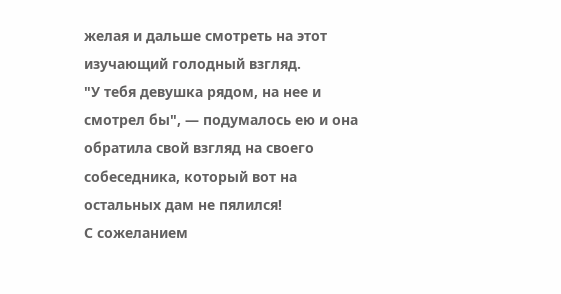желая и дальше смотреть на этот изучающий голодный взгляд.
"У тебя девушка рядом, на нее и смотрел бы", — подумалось ею и она обратила свой взгляд на своего собеседника, который вот на остальных дам не пялился!
С сожеланием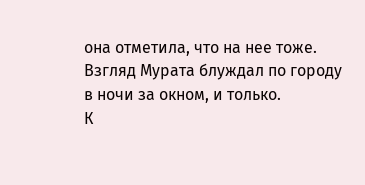она отметила, что на нее тоже. Взгляд Мурата блуждал по городу в ночи за окном, и только.
К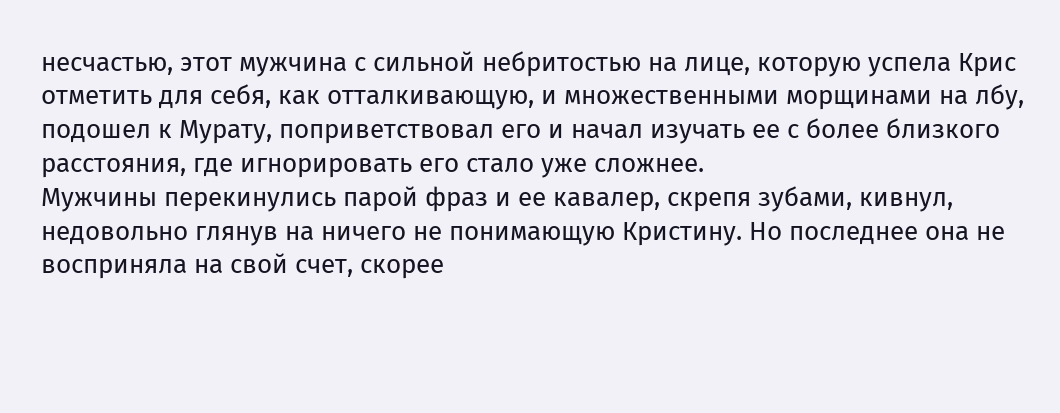несчастью, этот мужчина с сильной небритостью на лице, которую успела Крис отметить для себя, как отталкивающую, и множественными морщинами на лбу, подошел к Мурату, поприветствовал его и начал изучать ее с более близкого расстояния, где игнорировать его стало уже сложнее.
Мужчины перекинулись парой фраз и ее кавалер, скрепя зубами, кивнул, недовольно глянув на ничего не понимающую Кристину. Но последнее она не восприняла на свой счет, скорее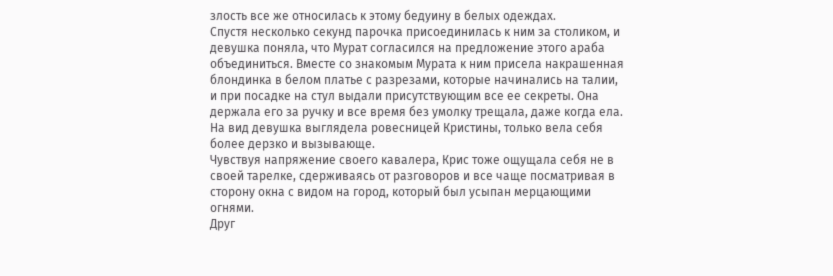злость все же относилась к этому бедуину в белых одеждах.
Спустя несколько секунд парочка присоединилась к ним за столиком, и девушка поняла, что Мурат согласился на предложение этого араба объединиться. Вместе со знакомым Мурата к ним присела накрашенная блондинка в белом платье с разрезами, которые начинались на талии, и при посадке на стул выдали присутствующим все ее секреты. Она держала его за ручку и все время без умолку трещала, даже когда ела. На вид девушка выглядела ровесницей Кристины, только вела себя более дерзко и вызывающе.
Чувствуя напряжение своего кавалера, Крис тоже ощущала себя не в своей тарелке, сдерживаясь от разговоров и все чаще посматривая в сторону окна с видом на город, который был усыпан мерцающими огнями.
Друг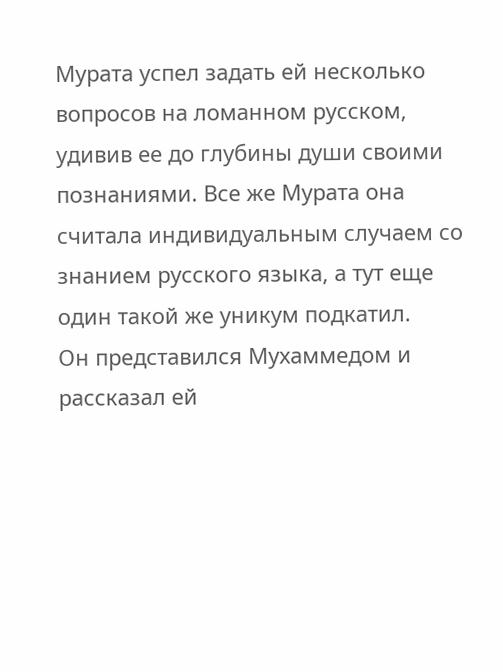Мурата успел задать ей несколько вопросов на ломанном русском, удивив ее до глубины души своими познаниями. Все же Мурата она считала индивидуальным случаем со знанием русского языка, а тут еще один такой же уникум подкатил.
Он представился Мухаммедом и рассказал ей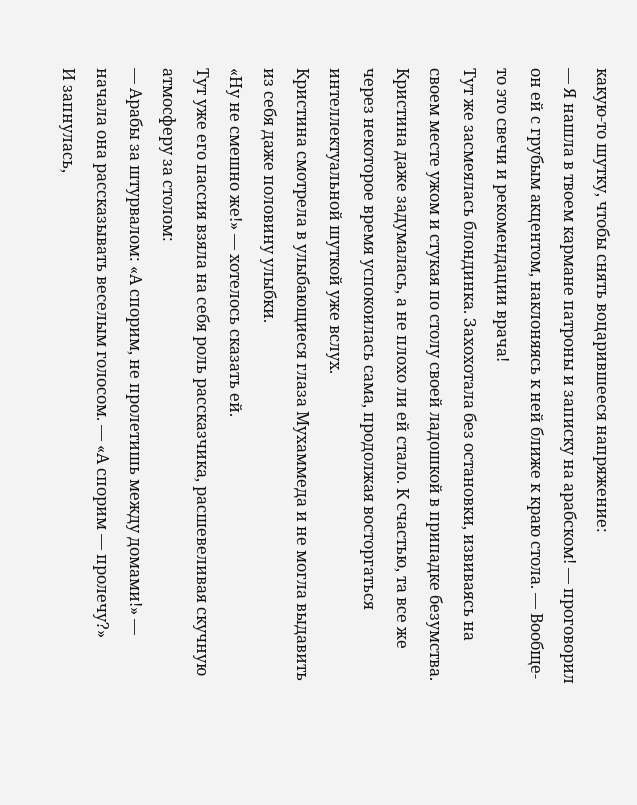какую-то шутку, чтобы снять воцарившееся напряжение:
— Я нашла в твоем кармане патроны и записку на арабском! — проговорил он ей с грубым акцентом, наклоняясь к ней ближе к краю стола. — Вообще-то это свечи и рекомендации врача!
Тут же засмеялась блондинка. Захохотала без остановки, извиваясь на своем месте ужом и стукая по столу своей ладошкой в припадке безумства. Кристина даже задумалась, а не плохо ли ей стало. К счастью, та все же через некоторое время успокоилась сама, продолжая восторгаться интеллектуальной шуткой уже вслух.
Кристина смотрела в улыбающиеся глаза Мухаммеда и не могла выдавить из себя даже половину улыбки.
«Ну не смешно же!» — хотелось сказать ей.
Тут уже его пассия взяла на себя роль рассказчика, расшевеливая скучную атмосферу за столом:
— Арабы за штурвалом: «А спорим, не пролетишь между домами!» — начала она рассказывать веселым голосом. — «А спорим — пролечу?»
И запнулась,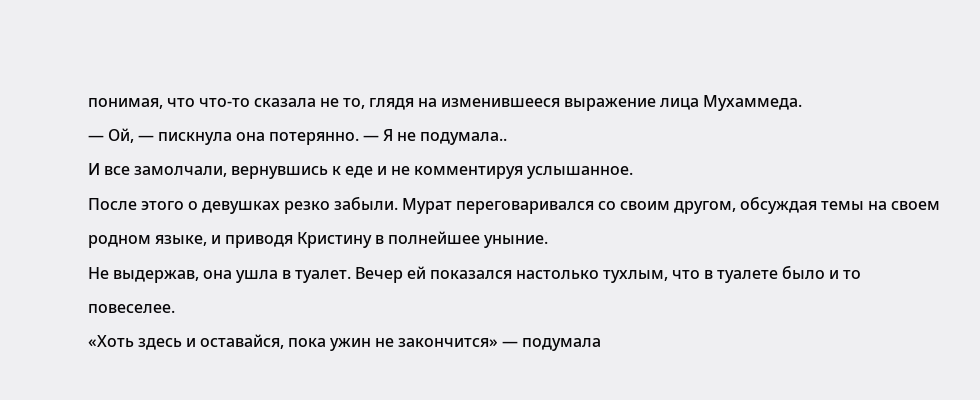понимая, что что-то сказала не то, глядя на изменившееся выражение лица Мухаммеда.
— Ой, — пискнула она потерянно. — Я не подумала..
И все замолчали, вернувшись к еде и не комментируя услышанное.
После этого о девушках резко забыли. Мурат переговаривался со своим другом, обсуждая темы на своем родном языке, и приводя Кристину в полнейшее уныние.
Не выдержав, она ушла в туалет. Вечер ей показался настолько тухлым, что в туалете было и то повеселее.
«Хоть здесь и оставайся, пока ужин не закончится» — подумала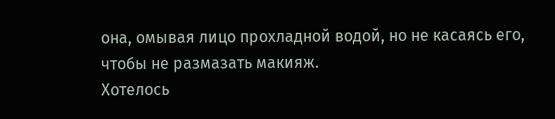она, омывая лицо прохладной водой, но не касаясь его, чтобы не размазать макияж.
Хотелось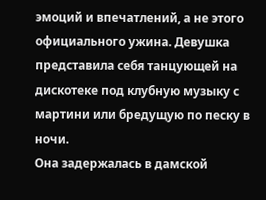эмоций и впечатлений, а не этого официального ужина. Девушка представила себя танцующей на дискотеке под клубную музыку с мартини или бредущую по песку в ночи.
Она задержалась в дамской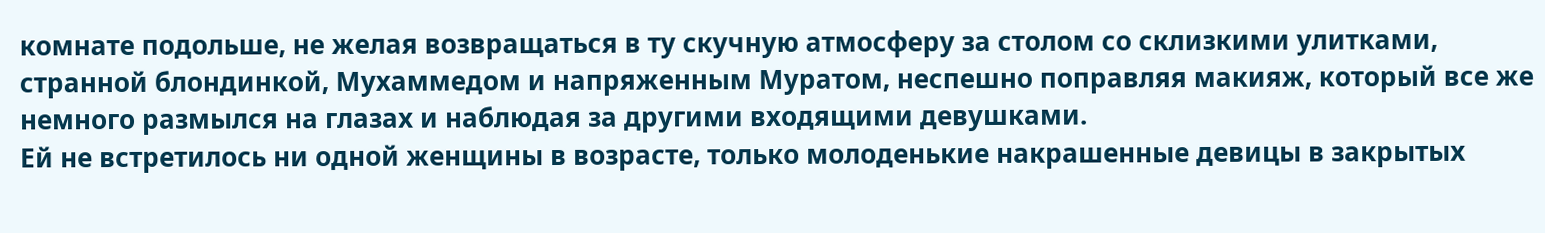комнате подольше, не желая возвращаться в ту скучную атмосферу за столом со склизкими улитками, странной блондинкой, Мухаммедом и напряженным Муратом, неспешно поправляя макияж, который все же немного размылся на глазах и наблюдая за другими входящими девушками.
Ей не встретилось ни одной женщины в возрасте, только молоденькие накрашенные девицы в закрытых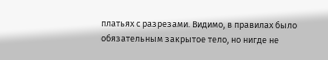платьях с разрезами. Видимо, в правилах было обязательным закрытое тело, но нигде не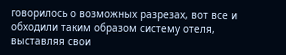говорилось о возможных разрезах, вот все и обходили таким образом систему отеля, выставляя свои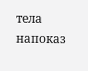тела напоказ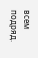всем подряд.